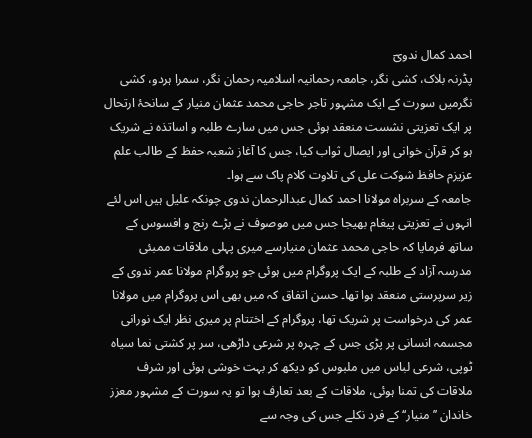احمد کمال ندویؔ
پڈرنہ بلاک، کشی نگر، جامعہ رحمانیہ اسلامیہ رحمان نگر، سمرا ہردو، کشی نگرمیں سورت کے ایک مشہور تاجر حاجی محمد عثمان منیار کے سانحۂ ارتحال پر ایک تعزیتی نشست منعقد ہوئی جس میں سارے طلبہ و اساتذہ نے شریک ہو کر قرآن خوانی اور ایصال ثواب کیا، جس کا آغاز شعبہ حفظ کے طالب علم عزیزم حافظ شوکت علی کی تلاوت کلام پاک سے ہوا۔
جامعہ کے سربراہ مولانا احمد کمال عبدالرحمان ندوی چونکہ علیل ہیں اس لئے انہوں نے تعزیتی پیغام بھیجا جس میں موصوف نے بڑے رنج و افسوس کے ساتھ فرمایا کہ حاجی محمد عثمان منیارسے میری پہلی ملاقات ممبئی مدرسہ آزاد کے طلبہ کے ایک پروگرام میں ہوئی جو پروگرام مولانا عمر ندوی کے زیر سرپرستی منعقد ہوا تھا۔ حسن اتفاق کہ میں بھی اس پروگرام میں مولانا عمر کی درخواست پر شریک تھا، پروگرام کے اختتام پر میری نظر ایک نورانی مجسمہ انسانی پر پڑی جس کے چہرہ پر شرعی داڑھی، سر پر کشتی نما سیاہ ٹوپی، شرعی لباس میں ملبوس کو دیکھ کر بہت خوشی ہوئی اور شرف ملاقات کی تمنا ہوئی، ملاقات کے بعد تعارف ہوا تو یہ سورت کے مشہور معزز خاندان ’’منیار‘‘ کے فرد نکلے جس کی وجہ سے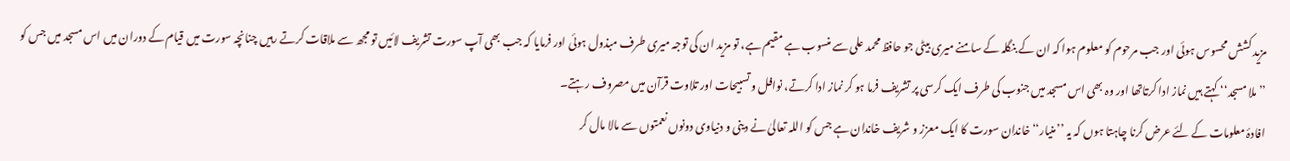مزید کشش محسوس ہوئی اور جب مرحوم کو معلوم ہوا کہ ان کے بنگلہ کے سامنے میری بیٹی جو حافظ محمد علی سے منسوب ہے مقیم ہے، تو مزید ان کی توجہ میری طرف مبذول ہوئی اور فرمایا کہ جب بھی آپ سورت تشریف لائیں تو مجھ سے ملاقات کرتے رہیں چنانچہ سورت میں قیام کے دوران میں اس مسجد میں جس کو ’’ملا مسجد‘‘ کہتے ہیں نماز ادا کرتاتھا اور وہ بھی اس مسجد میں جنوب کی طرف ایک کرسی پر تشریف فرما ہو کر نماز ادا کرتے، نوافل و تسبیحات اور تلاوت قرآن میں مصروف رہتے۔
افادۂ معلومات کے لئے عرض کرنا چاہتا ہوں کہ یہ ’’منیار‘‘ خاندان سورت کا ایک معزز و شریف خاندان ہے جس کو اللہ تعالیٰ نے دینی و دنیاوی دونوں نعمتوں سے مالا مال کر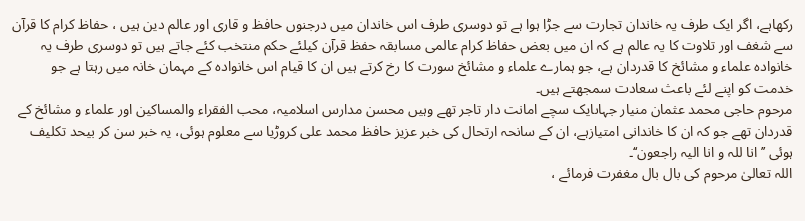رکھاہے، اگر ایک طرف یہ خاندان تجارت سے جڑا ہوا ہے تو دوسری طرف اس خاندان میں درجنوں حافظ و قاری اور عالم دین ہیں ، حفاظ کرام کا قرآن سے شغف اور تلاوت کا یہ عالم ہے کہ ان میں بعض حفاظ کرام عالمی مسابقہ حفظ قرآن کیلئے حکم منتخب کئے جاتے ہیں تو دوسری طرف یہ خانوادہ علماء و مشائخ کا قدردان ہے، جو ہمارے علماء و مشائخ سورت کا رخ کرتے ہیں ان کا قیام اس خانوادہ کے مہمان خانہ میں رہتا ہے جو خدمت کو اپنے لئے باعث سعادت سمجھتے ہیں۔
مرحوم حاجی محمد عثمان منیار جہاںایک سچے امانت دار تاجر تھے وہیں محسن مدارس اسلامیہ، محب الفقراء والمساکین اور علماء و مشائخ کے قدردان تھے جو کہ ان کا خاندانی امتیازہے، ان کے سانحہ ارتحال کی خبر عزیز حافظ محمد علی کروڑیا سے معلوم ہوئی، یہ خبر سن کر بیحد تکلیف ہوئی ’’ انا للہ و انا الیہ راجعون‘‘۔
اللہ تعالیٰ مرحوم کی بال بال مغفرت فرمائے ،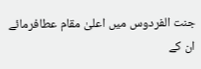جنت الفردوس میں اعلیٰ مقام عطافرمائے ان کے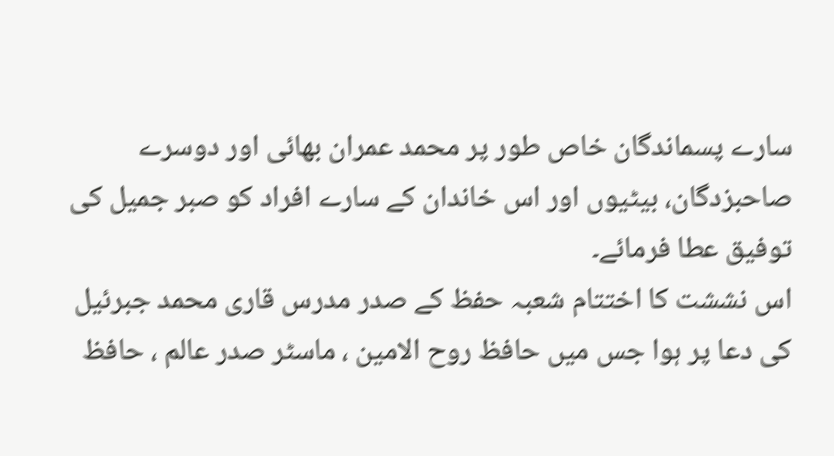سارے پسماندگان خاص طور پر محمد عمران بھائی اور دوسرے صاحبزدگان، بیٹیوں اور اس خاندان کے سارے افراد کو صبر جمیل کی توفیق عطا فرمائے۔
اس نششت کا اختتام شعبہ حفظ کے صدر مدرس قاری محمد جبرئیل کی دعا پر ہوا جس میں حافظ روح الامین ، ماسٹر صدر عالم ، حافظ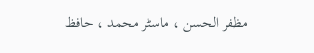مظفر الحسن ، ماسٹر محمد ، حافظ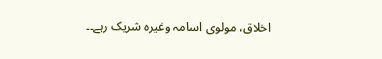اخلاق، مولوی اسامہ وغیرہ شریک رہے۔۔